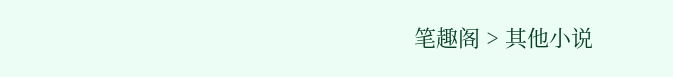笔趣阁 > 其他小说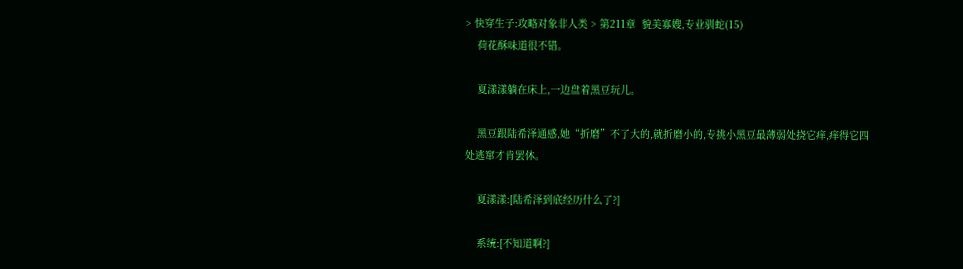> 快穿生子:攻略对象非人类 > 第211章  貌美寡嫂,专业驯蛇(15)
    荷花酥味道很不错。

    夏漾漾躺在床上,一边盘着黑豆玩儿。

    黑豆跟陆希泽通感,她“折磨”不了大的,就折磨小的,专挑小黑豆最薄弱处挠它痒,痒得它四处逃窜才肯罢休。

    夏漾漾:[陆希泽到底经历什么了?]

    系统:[不知道啊?]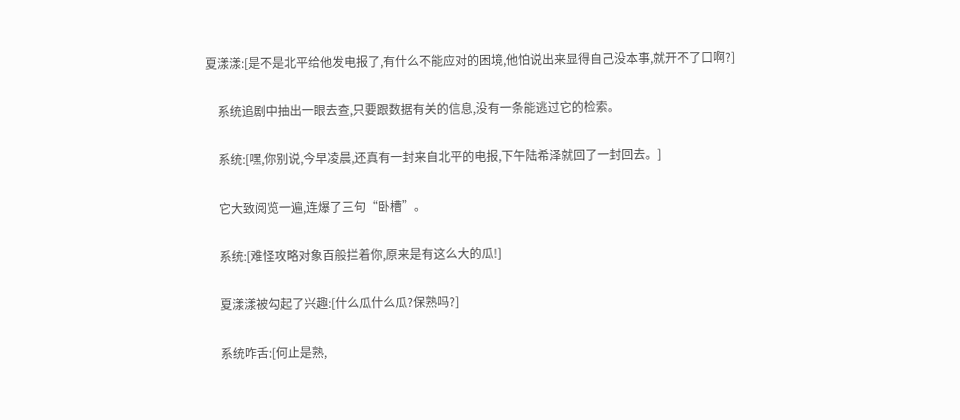夏漾漾:[是不是北平给他发电报了,有什么不能应对的困境,他怕说出来显得自己没本事,就开不了口啊?]

    系统追剧中抽出一眼去查,只要跟数据有关的信息,没有一条能逃过它的检索。

    系统:[嘿,你别说,今早凌晨,还真有一封来自北平的电报,下午陆希泽就回了一封回去。]

    它大致阅览一遍,连爆了三句“卧槽”。

    系统:[难怪攻略对象百般拦着你,原来是有这么大的瓜!]

    夏漾漾被勾起了兴趣:[什么瓜什么瓜?保熟吗?]

    系统咋舌:[何止是熟,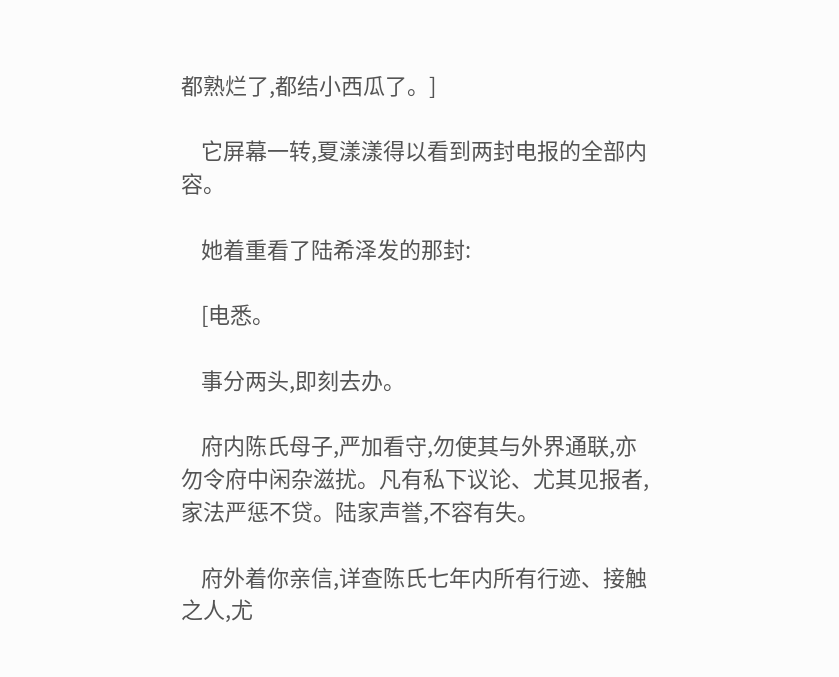都熟烂了,都结小西瓜了。]

    它屏幕一转,夏漾漾得以看到两封电报的全部内容。

    她着重看了陆希泽发的那封:

    [电悉。

    事分两头,即刻去办。

    府内陈氏母子,严加看守,勿使其与外界通联,亦勿令府中闲杂滋扰。凡有私下议论、尤其见报者,家法严惩不贷。陆家声誉,不容有失。

    府外着你亲信,详查陈氏七年内所有行迹、接触之人,尤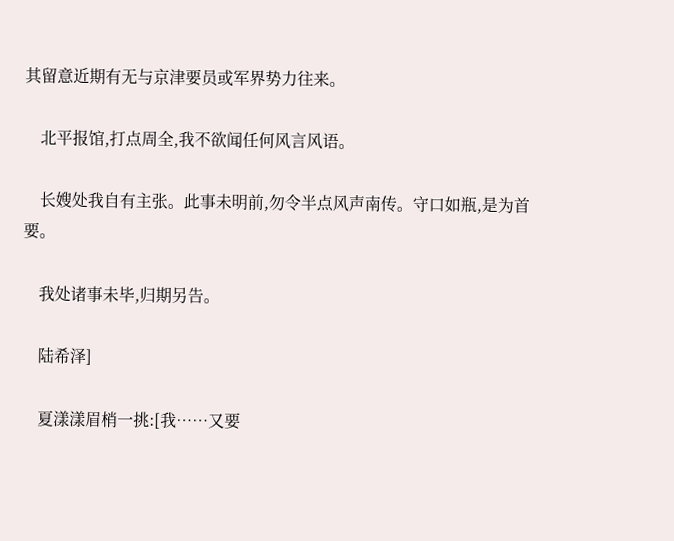其留意近期有无与京津要员或军界势力往来。

    北平报馆,打点周全,我不欲闻任何风言风语。

    长嫂处我自有主张。此事未明前,勿令半点风声南传。守口如瓶,是为首要。

    我处诸事未毕,归期另告。

    陆希泽]

    夏漾漾眉梢一挑:[我……又要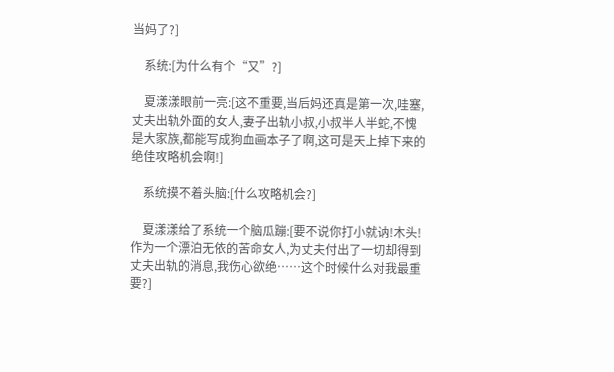当妈了?]

    系统:[为什么有个“又”?]

    夏漾漾眼前一亮:[这不重要,当后妈还真是第一次,哇塞,丈夫出轨外面的女人,妻子出轨小叔,小叔半人半蛇,不愧是大家族,都能写成狗血画本子了啊,这可是天上掉下来的绝佳攻略机会啊!]

    系统摸不着头脑:[什么攻略机会?]

    夏漾漾给了系统一个脑瓜蹦:[要不说你打小就讷!木头!作为一个漂泊无依的苦命女人,为丈夫付出了一切却得到丈夫出轨的消息,我伤心欲绝……这个时候什么对我最重要?]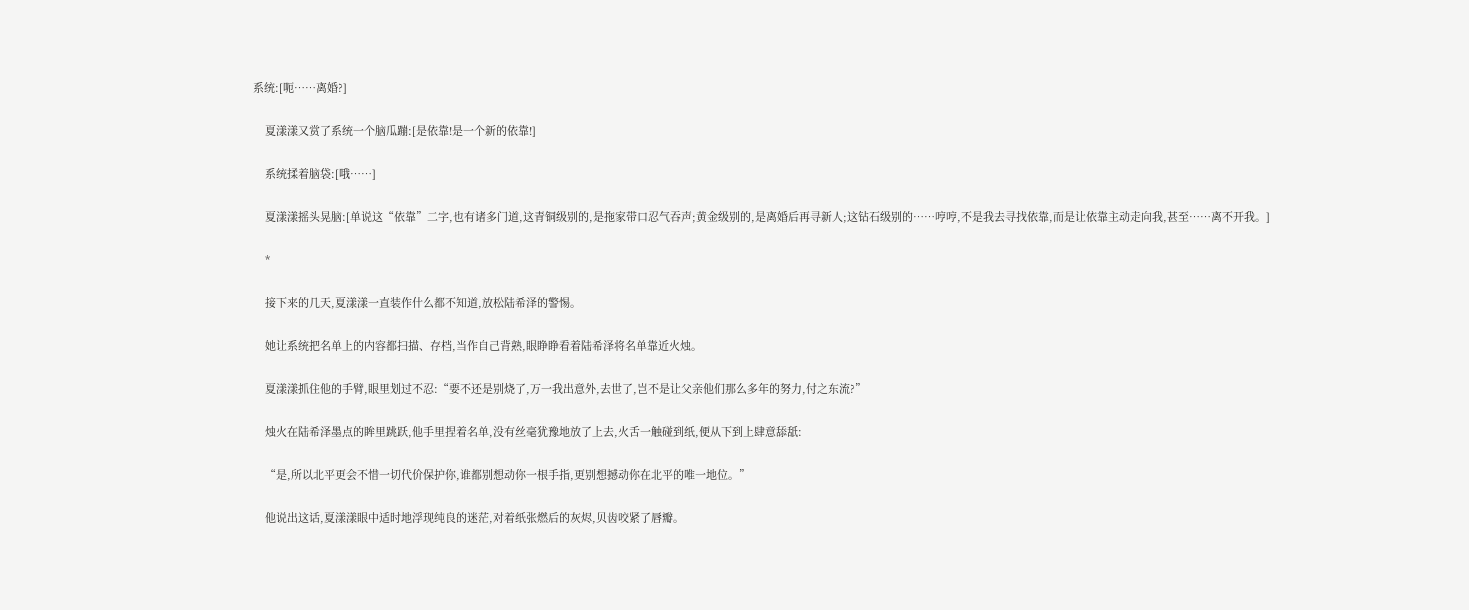系统:[呃……离婚?]

    夏漾漾又赏了系统一个脑瓜蹦:[是依靠!是一个新的依靠!]

    系统揉着脑袋:[哦……]

    夏漾漾摇头晃脑:[单说这“依靠”二字,也有诸多门道,这青铜级别的,是拖家带口忍气吞声;黄金级别的,是离婚后再寻新人;这钻石级别的……哼哼,不是我去寻找依靠,而是让依靠主动走向我,甚至……离不开我。]

    *

    接下来的几天,夏漾漾一直装作什么都不知道,放松陆希泽的警惕。

    她让系统把名单上的内容都扫描、存档,当作自己背熟,眼睁睁看着陆希泽将名单靠近火烛。

    夏漾漾抓住他的手臂,眼里划过不忍:“要不还是别烧了,万一我出意外,去世了,岂不是让父亲他们那么多年的努力,付之东流?”

    烛火在陆希泽墨点的眸里跳跃,他手里捏着名单,没有丝毫犹豫地放了上去,火舌一触碰到纸,便从下到上肆意舔舐:

    “是,所以北平更会不惜一切代价保护你,谁都别想动你一根手指,更别想撼动你在北平的唯一地位。”

    他说出这话,夏漾漾眼中适时地浮现纯良的迷茫,对着纸张燃后的灰烬,贝齿咬紧了唇瓣。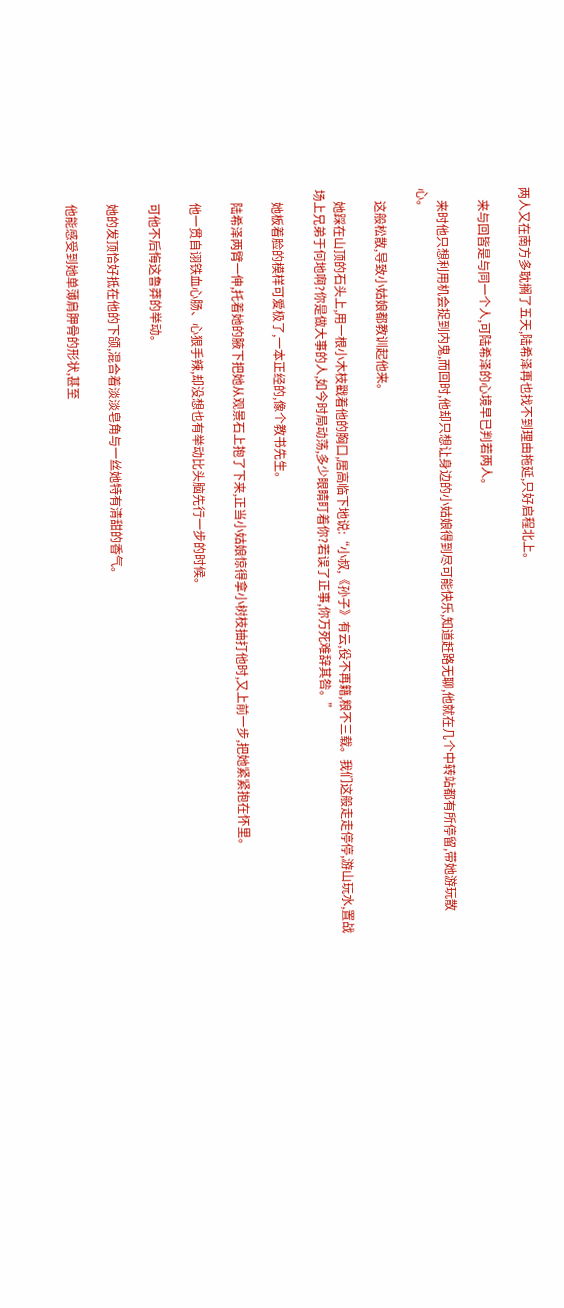两人又在南方多耽搁了五天,陆希泽再也找不到理由拖延,只好启程北上。

    来与回皆是与同一个人,可陆希泽的心境早已判若两人。

    来时他只想利用机会捉到内鬼,而回时,他却只想让身边的小姑娘得到尽可能快乐,知道赶路无聊,他就在几个中转站都有所停留,带她游玩散心。

    这般松散,导致小姑娘都教训起他来。

    她踩在山顶的石头上,用一根小木枝戳着他的胸口,居高临下地说:“小叔,《孙子》有云,役不再籍,粮不三载。我们这般走走停停,游山玩水,置战场上兄弟于何地啊?你是做大事的人,如今时局动荡,多少眼睛盯着你?若误了正事,你万死难辞其咎。”

    她板着脸的模样可爱极了,一本正经的,像个教书先生。

    陆希泽两臂一伸,托着她的腋下把她从观景石上抱了下来,正当小姑娘惊得拿小树枝抽打他时,又上前一步,把她紧紧抱在怀里。

    他一贯自诩铁血心肠、心狠手辣,却没想也有举动比头脑先行一步的时候。

    可他不后悔这鲁莽的举动。

    她的发顶恰好抵在他的下颌,混合着淡淡皂角与一丝她特有清甜的香气。

    他能感受到她单薄肩胛骨的形状,甚至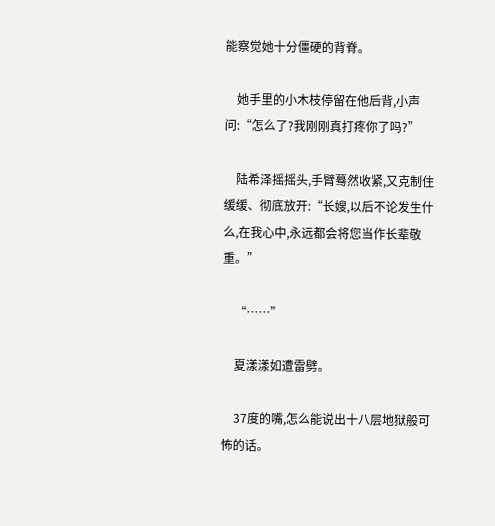能察觉她十分僵硬的背脊。

    她手里的小木枝停留在他后背,小声问:“怎么了?我刚刚真打疼你了吗?”

    陆希泽摇摇头,手臂蓦然收紧,又克制住缓缓、彻底放开:“长嫂,以后不论发生什么,在我心中,永远都会将您当作长辈敬重。”

    “……”

    夏漾漾如遭雷劈。

    37度的嘴,怎么能说出十八层地狱般可怖的话。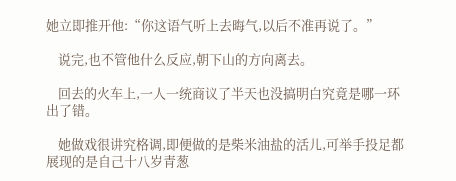她立即推开他:“你这语气听上去晦气,以后不准再说了。”

    说完,也不管他什么反应,朝下山的方向离去。

    回去的火车上,一人一统商议了半天也没搞明白究竟是哪一环出了错。

    她做戏很讲究格调,即便做的是柴米油盐的活儿,可举手投足都展现的是自己十八岁青葱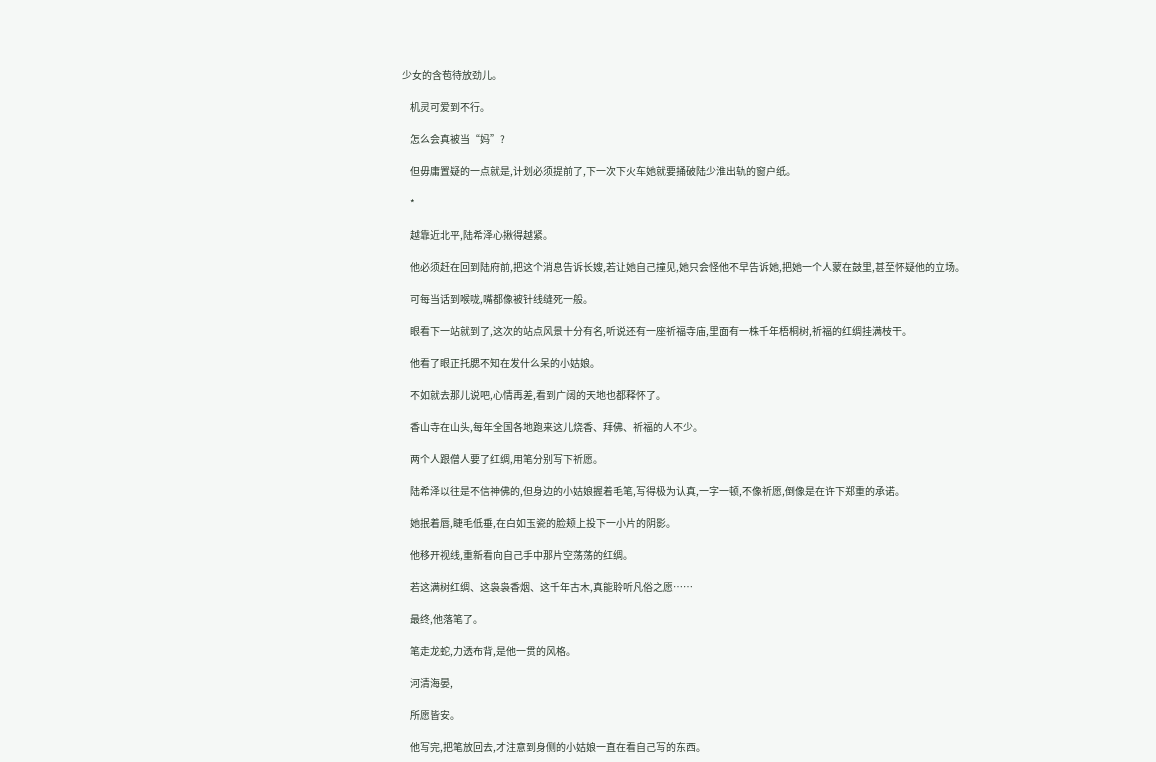少女的含苞待放劲儿。

    机灵可爱到不行。

    怎么会真被当“妈”?

    但毋庸置疑的一点就是,计划必须提前了,下一次下火车她就要捅破陆少淮出轨的窗户纸。

    *

    越靠近北平,陆希泽心揪得越紧。

    他必须赶在回到陆府前,把这个消息告诉长嫂,若让她自己撞见,她只会怪他不早告诉她,把她一个人蒙在鼓里,甚至怀疑他的立场。

    可每当话到喉咙,嘴都像被针线缝死一般。

    眼看下一站就到了,这次的站点风景十分有名,听说还有一座祈福寺庙,里面有一株千年梧桐树,祈福的红绸挂满枝干。

    他看了眼正托腮不知在发什么呆的小姑娘。

    不如就去那儿说吧,心情再差,看到广阔的天地也都释怀了。

    香山寺在山头,每年全国各地跑来这儿烧香、拜佛、祈福的人不少。

    两个人跟僧人要了红绸,用笔分别写下祈愿。

    陆希泽以往是不信神佛的,但身边的小姑娘握着毛笔,写得极为认真,一字一顿,不像祈愿,倒像是在许下郑重的承诺。

    她抿着唇,睫毛低垂,在白如玉瓷的脸颊上投下一小片的阴影。

    他移开视线,重新看向自己手中那片空荡荡的红绸。

    若这满树红绸、这袅袅香烟、这千年古木,真能聆听凡俗之愿……

    最终,他落笔了。

    笔走龙蛇,力透布背,是他一贯的风格。

    河清海晏,

    所愿皆安。

    他写完,把笔放回去,才注意到身侧的小姑娘一直在看自己写的东西。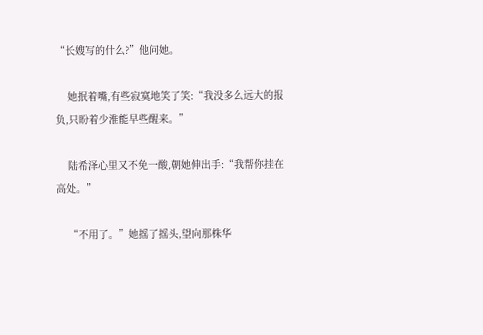“长嫂写的什么?”他问她。

    她抿着嘴,有些寂寞地笑了笑:“我没多么远大的报负,只盼着少淮能早些醒来。”

    陆希泽心里又不免一酸,朝她伸出手:“我帮你挂在高处。”

    “不用了。”她摇了摇头,望向那株华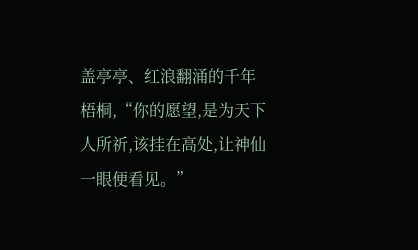盖亭亭、红浪翻涌的千年梧桐,“你的愿望,是为天下人所祈,该挂在高处,让神仙一眼便看见。”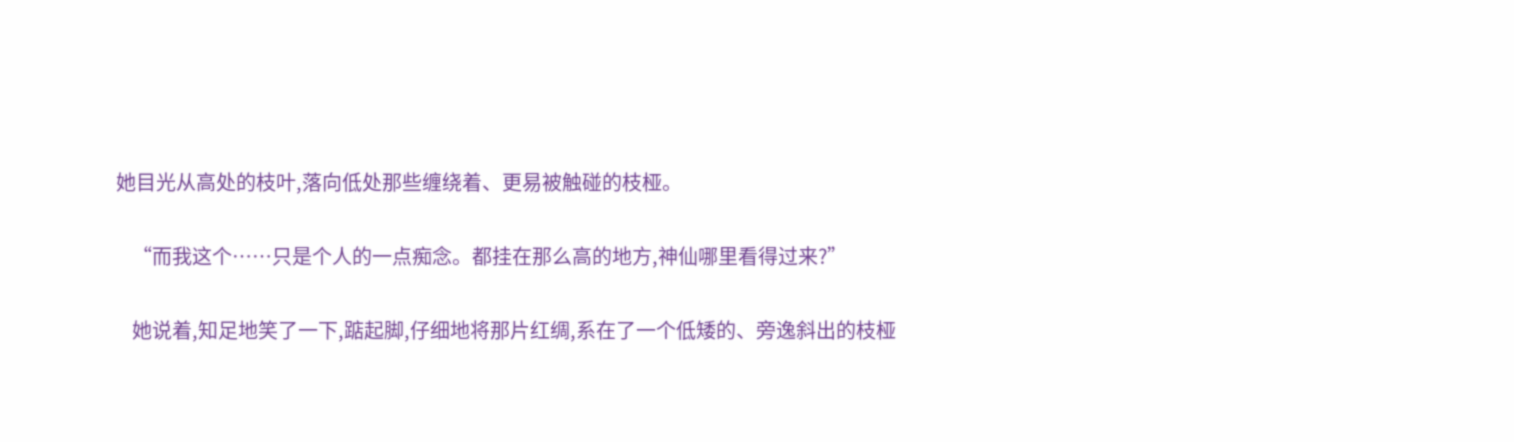她目光从高处的枝叶,落向低处那些缠绕着、更易被触碰的枝桠。

    “而我这个……只是个人的一点痴念。都挂在那么高的地方,神仙哪里看得过来?”

    她说着,知足地笑了一下,踮起脚,仔细地将那片红绸,系在了一个低矮的、旁逸斜出的枝桠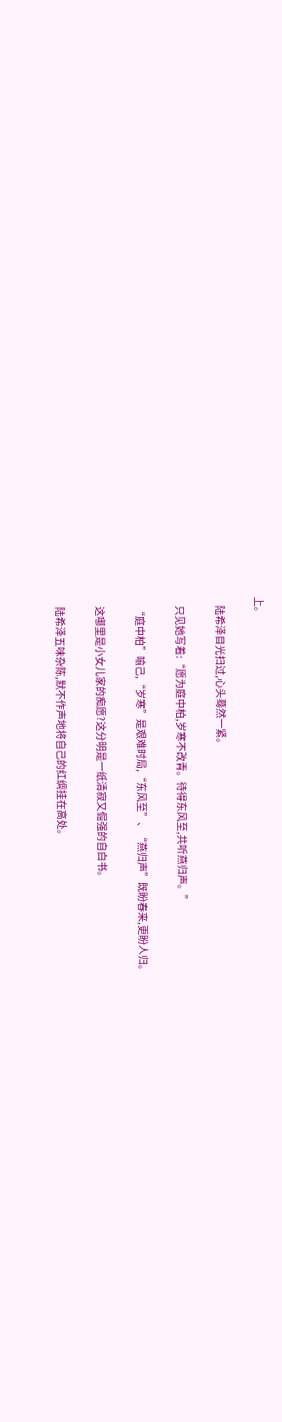上。

    陆希泽目光扫过,心头蓦然一紧。

    只见她写着:“愿为庭中柏,岁寒不改青。待得东风至,共听燕归声。”

    “庭中柏”喻己,“岁寒”是艰难时局,“东风至”、“燕归声”既盼春来,更盼人归。

    这哪里是小女儿家的痴愿?这分明是一纸清寂又倔强的自白书。

    陆希泽五味杂陈,默不作声地将自己的红绸挂在高处。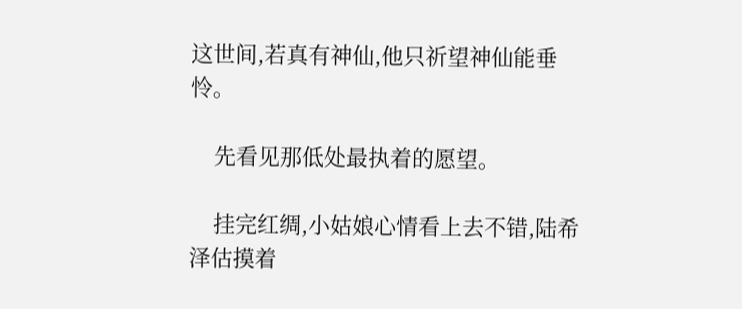这世间,若真有神仙,他只祈望神仙能垂怜。

    先看见那低处最执着的愿望。

    挂完红绸,小姑娘心情看上去不错,陆希泽估摸着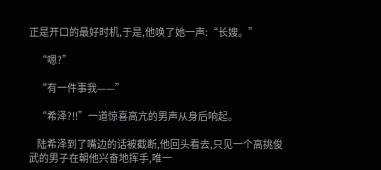正是开口的最好时机,于是,他唤了她一声:“长嫂。”

    “嗯?”

    “有一件事我——”

    “希泽?!!”一道惊喜高亢的男声从身后响起。

    陆希泽到了嘴边的话被截断,他回头看去,只见一个高挑俊武的男子在朝他兴奋地挥手,唯一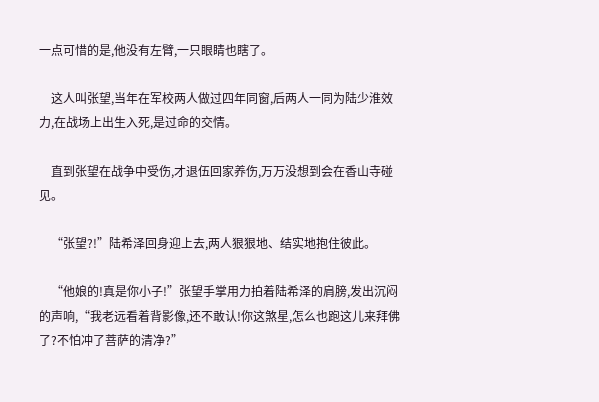一点可惜的是,他没有左臂,一只眼睛也瞎了。

    这人叫张望,当年在军校两人做过四年同窗,后两人一同为陆少淮效力,在战场上出生入死,是过命的交情。

    直到张望在战争中受伤,才退伍回家养伤,万万没想到会在香山寺碰见。

    “张望?!”陆希泽回身迎上去,两人狠狠地、结实地抱住彼此。

    “他娘的!真是你小子!”张望手掌用力拍着陆希泽的肩膀,发出沉闷的声响,“我老远看着背影像,还不敢认!你这煞星,怎么也跑这儿来拜佛了?不怕冲了菩萨的清净?”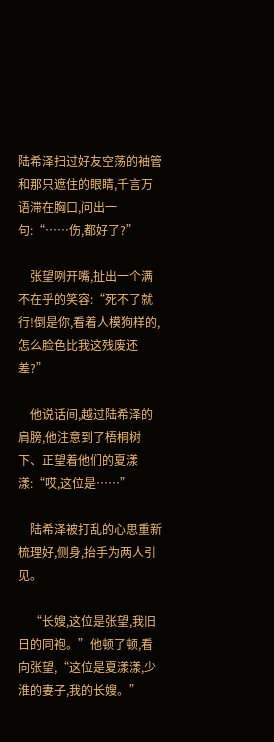陆希泽扫过好友空荡的袖管和那只遮住的眼睛,千言万语滞在胸口,问出一句:“……伤,都好了?”

    张望咧开嘴,扯出一个满不在乎的笑容:“死不了就行!倒是你,看着人模狗样的,怎么脸色比我这残废还差?”

    他说话间,越过陆希泽的肩膀,他注意到了梧桐树下、正望着他们的夏漾漾:“哎,这位是……”

    陆希泽被打乱的心思重新梳理好,侧身,抬手为两人引见。

    “长嫂,这位是张望,我旧日的同袍。”他顿了顿,看向张望,“这位是夏漾漾,少淮的妻子,我的长嫂。”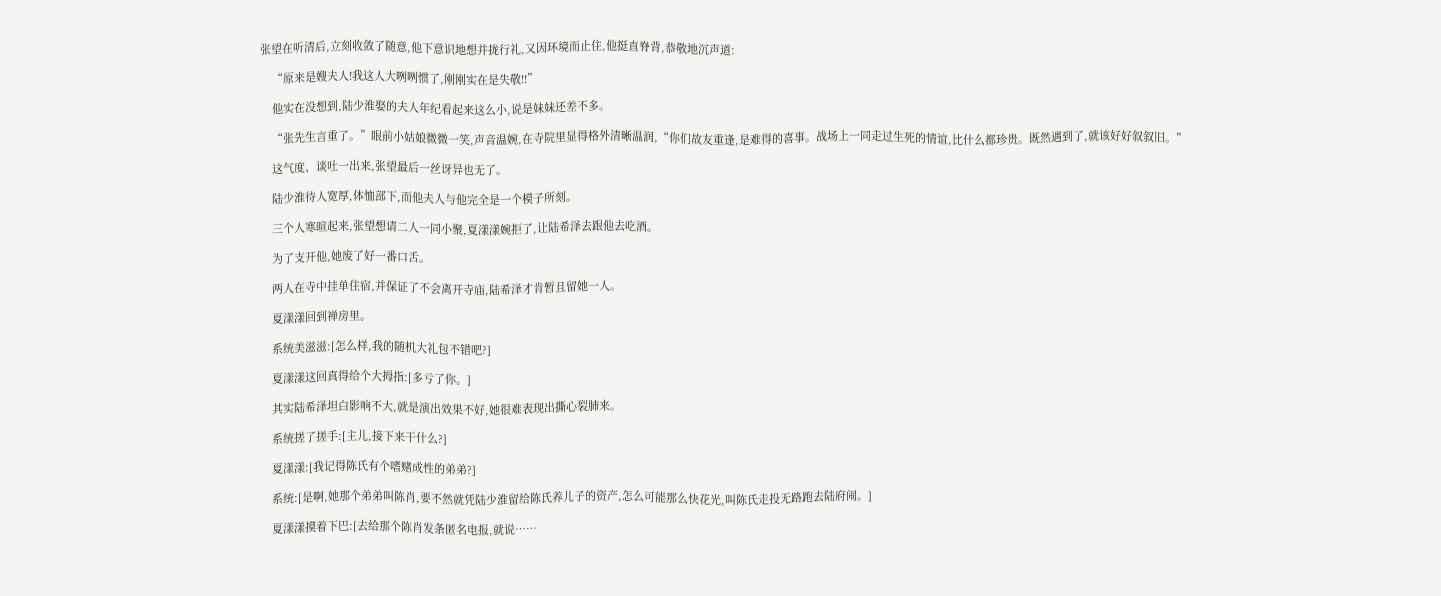张望在听清后,立刻收敛了随意,他下意识地想并拢行礼,又因环境而止住,他挺直脊背,恭敬地沉声道:

    “原来是嫂夫人!我这人大咧咧惯了,刚刚实在是失敬!!”

    他实在没想到,陆少淮娶的夫人年纪看起来这么小,说是妹妹还差不多。

    “张先生言重了。”眼前小姑娘微微一笑,声音温婉,在寺院里显得格外清晰温润,“你们故友重逢,是难得的喜事。战场上一同走过生死的情谊,比什么都珍贵。既然遇到了,就该好好叙叙旧。”

    这气度、谈吐一出来,张望最后一丝讶异也无了。

    陆少淮待人宽厚,体恤部下,而他夫人与他完全是一个模子所刻。

    三个人寒暄起来,张望想请二人一同小聚,夏漾漾婉拒了,让陆希泽去跟他去吃酒。

    为了支开他,她废了好一番口舌。

    两人在寺中挂单住宿,并保证了不会离开寺庙,陆希泽才肯暂且留她一人。

    夏漾漾回到禅房里。

    系统美滋滋:[怎么样,我的随机大礼包不错吧?]

    夏漾漾这回真得给个大拇指:[多亏了你。]

    其实陆希泽坦白影响不大,就是演出效果不好,她很难表现出撕心裂肺来。

    系统搓了搓手:[主儿,接下来干什么?]

    夏漾漾:[我记得陈氏有个嗜赌成性的弟弟?]

    系统:[是啊,她那个弟弟叫陈肖,要不然就凭陆少淮留给陈氏养儿子的资产,怎么可能那么快花光,叫陈氏走投无路跑去陆府闹。]

    夏漾漾摸着下巴:[去给那个陈肖发条匿名电报,就说……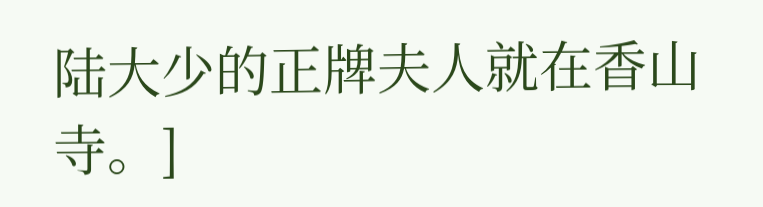陆大少的正牌夫人就在香山寺。]